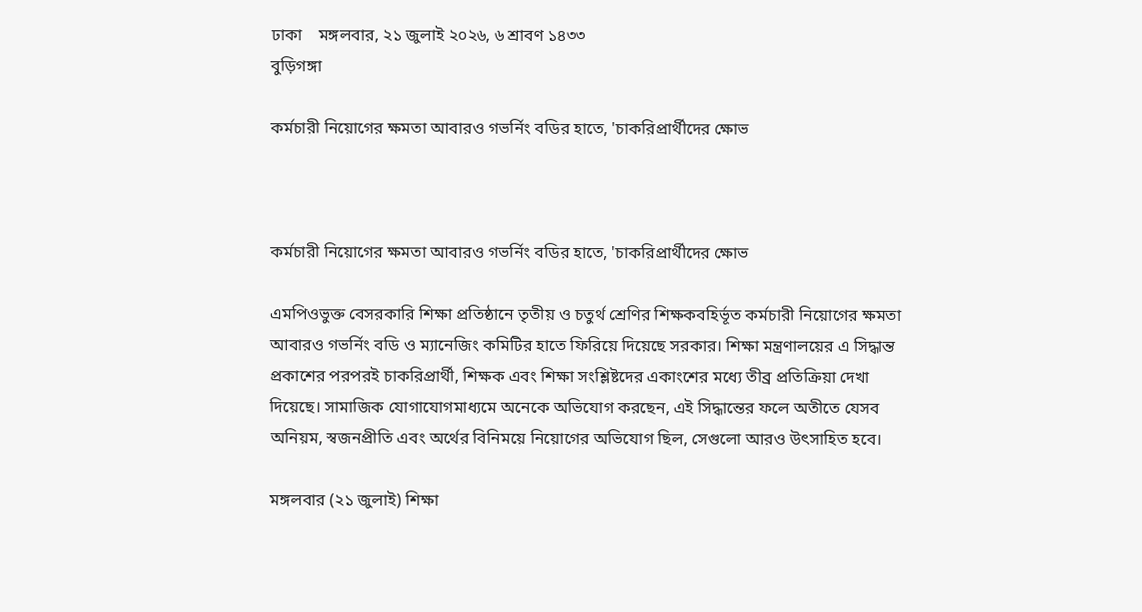ঢাকা    মঙ্গলবার, ২১ জুলাই ২০২৬, ৬ শ্রাবণ ১৪৩৩
বুড়িগঙ্গা

কর্মচারী নিয়োগের ক্ষমতা আবারও গভর্নিং বডির হাতে, 'চাকরিপ্রার্থীদের ক্ষোভ



কর্মচারী নিয়োগের ক্ষমতা আবারও গভর্নিং বডির হাতে, 'চাকরিপ্রার্থীদের ক্ষোভ

এমপিওভুক্ত বেসরকারি শিক্ষা প্রতিষ্ঠানে তৃতীয় ও চতুর্থ শ্রেণির শিক্ষকবহির্ভূত কর্মচারী নিয়োগের ক্ষমতা আবারও গভর্নিং বডি ও ম্যানেজিং কমিটির হাতে ফিরিয়ে দিয়েছে সরকার। শিক্ষা মন্ত্রণালয়ের এ সিদ্ধান্ত প্রকাশের পরপরই চাকরিপ্রার্থী, শিক্ষক এবং শিক্ষা সংশ্লিষ্টদের একাংশের মধ্যে তীব্র প্রতিক্রিয়া দেখা দিয়েছে। সামাজিক যোগাযোগমাধ্যমে অনেকে অভিযোগ করছেন, এই সিদ্ধান্তের ফলে অতীতে যেসব অনিয়ম, স্বজনপ্রীতি এবং অর্থের বিনিময়ে নিয়োগের অভিযোগ ছিল, সেগুলো আরও উৎসাহিত হবে।

মঙ্গলবার (২১ জুলাই) শিক্ষা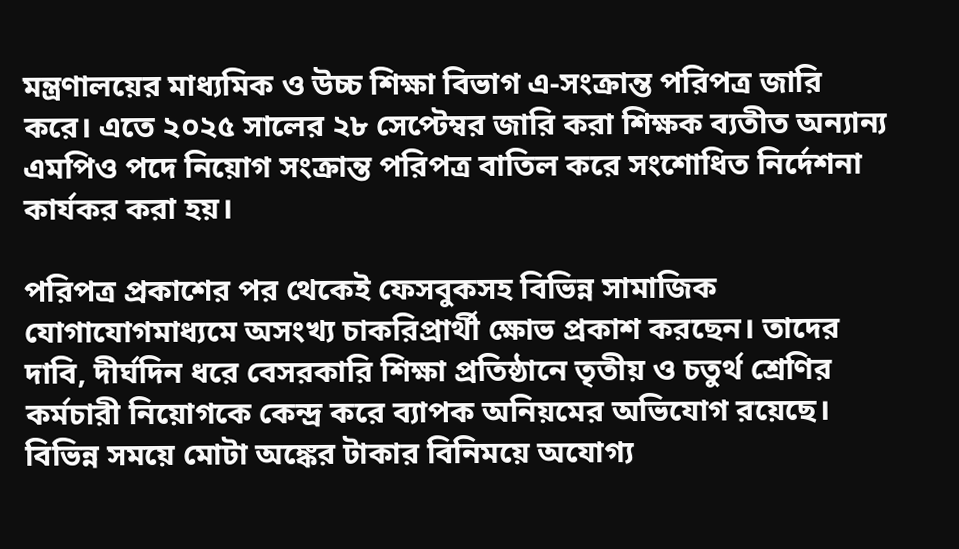মন্ত্রণালয়ের মাধ্যমিক ও উচ্চ শিক্ষা বিভাগ এ-সংক্রান্ত পরিপত্র জারি করে। এতে ২০২৫ সালের ২৮ সেপ্টেম্বর জারি করা শিক্ষক ব্যতীত অন্যান্য এমপিও পদে নিয়োগ সংক্রান্ত পরিপত্র বাতিল করে সংশোধিত নির্দেশনা কার্যকর করা হয়।

পরিপত্র প্রকাশের পর থেকেই ফেসবুকসহ বিভিন্ন সামাজিক যোগাযোগমাধ্যমে অসংখ্য চাকরিপ্রার্থী ক্ষোভ প্রকাশ করছেন। তাদের দাবি, দীর্ঘদিন ধরে বেসরকারি শিক্ষা প্রতিষ্ঠানে তৃতীয় ও চতুর্থ শ্রেণির কর্মচারী নিয়োগকে কেন্দ্র করে ব্যাপক অনিয়মের অভিযোগ রয়েছে। বিভিন্ন সময়ে মোটা অঙ্কের টাকার বিনিময়ে অযোগ্য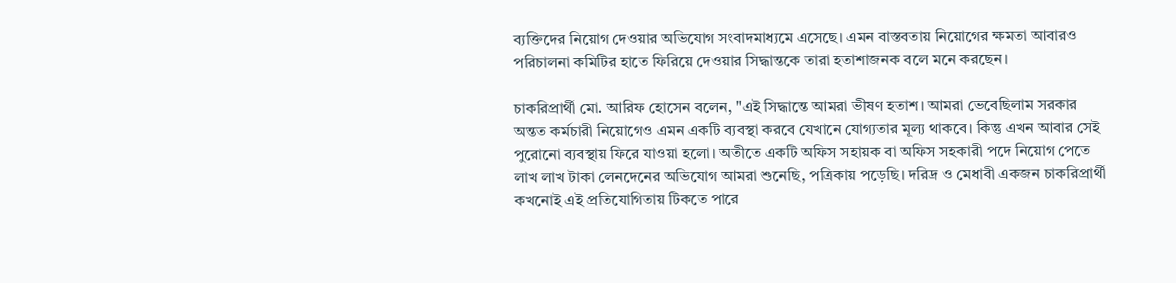ব্যক্তিদের নিয়োগ দেওয়ার অভিযোগ সংবাদমাধ্যমে এসেছে। এমন বাস্তবতায় নিয়োগের ক্ষমতা আবারও পরিচালনা কমিটির হাতে ফিরিয়ে দেওয়ার সিদ্ধান্তকে তারা হতাশাজনক বলে মনে করছেন।

চাকরিপ্রার্থী মো. আরিফ হোসেন বলেন, "এই সিদ্ধান্তে আমরা ভীষণ হতাশ। আমরা ভেবেছিলাম সরকার অন্তত কর্মচারী নিয়োগেও এমন একটি ব্যবস্থা করবে যেখানে যোগ্যতার মূল্য থাকবে। কিন্তু এখন আবার সেই পুরোনো ব্যবস্থায় ফিরে যাওয়া হলো। অতীতে একটি অফিস সহায়ক বা অফিস সহকারী পদে নিয়োগ পেতে লাখ লাখ টাকা লেনদেনের অভিযোগ আমরা শুনেছি, পত্রিকায় পড়েছি। দরিদ্র ও মেধাবী একজন চাকরিপ্রার্থী কখনোই এই প্রতিযোগিতায় টিকতে পারে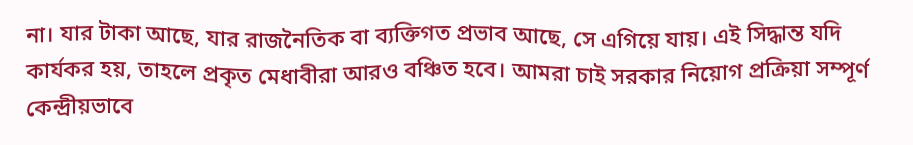না। যার টাকা আছে, যার রাজনৈতিক বা ব্যক্তিগত প্রভাব আছে, সে এগিয়ে যায়। এই সিদ্ধান্ত যদি কার্যকর হয়, তাহলে প্রকৃত মেধাবীরা আরও বঞ্চিত হবে। আমরা চাই সরকার নিয়োগ প্রক্রিয়া সম্পূর্ণ কেন্দ্রীয়ভাবে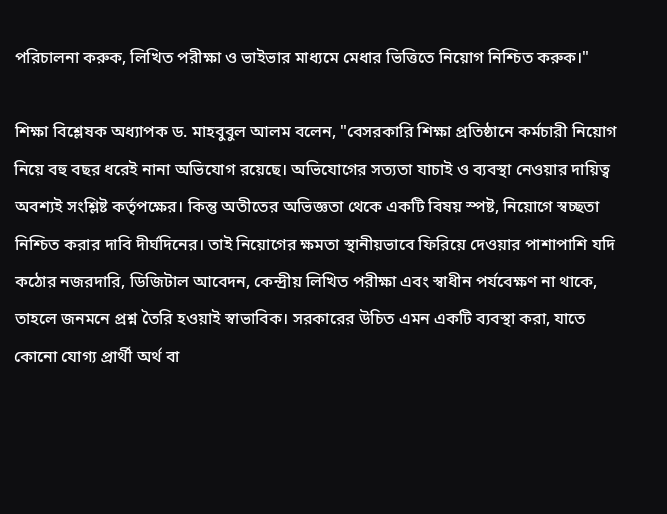পরিচালনা করুক, লিখিত পরীক্ষা ও ভাইভার মাধ্যমে মেধার ভিত্তিতে নিয়োগ নিশ্চিত করুক।"

শিক্ষা বিশ্লেষক অধ্যাপক ড. মাহবুবুল আলম বলেন, "বেসরকারি শিক্ষা প্রতিষ্ঠানে কর্মচারী নিয়োগ নিয়ে বহু বছর ধরেই নানা অভিযোগ রয়েছে। অভিযোগের সত্যতা যাচাই ও ব্যবস্থা নেওয়ার দায়িত্ব অবশ্যই সংশ্লিষ্ট কর্তৃপক্ষের। কিন্তু অতীতের অভিজ্ঞতা থেকে একটি বিষয় স্পষ্ট, নিয়োগে স্বচ্ছতা নিশ্চিত করার দাবি দীর্ঘদিনের। তাই নিয়োগের ক্ষমতা স্থানীয়ভাবে ফিরিয়ে দেওয়ার পাশাপাশি যদি কঠোর নজরদারি, ডিজিটাল আবেদন, কেন্দ্রীয় লিখিত পরীক্ষা এবং স্বাধীন পর্যবেক্ষণ না থাকে, তাহলে জনমনে প্রশ্ন তৈরি হওয়াই স্বাভাবিক। সরকারের উচিত এমন একটি ব্যবস্থা করা, যাতে কোনো যোগ্য প্রার্থী অর্থ বা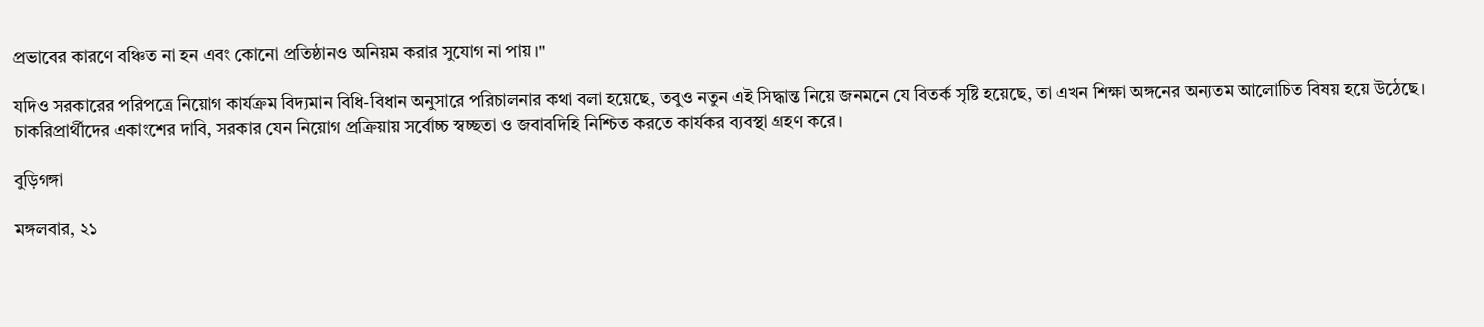প্রভাবের কারণে বঞ্চিত না হন এবং কোনো প্রতিষ্ঠানও অনিয়ম করার সুযোগ না পায়।"

যদিও সরকারের পরিপত্রে নিয়োগ কার্যক্রম বিদ্যমান বিধি-বিধান অনুসারে পরিচালনার কথা বলা হয়েছে, তবুও নতুন এই সিদ্ধান্ত নিয়ে জনমনে যে বিতর্ক সৃষ্টি হয়েছে, তা এখন শিক্ষা অঙ্গনের অন্যতম আলোচিত বিষয় হয়ে উঠেছে। চাকরিপ্রার্থীদের একাংশের দাবি, সরকার যেন নিয়োগ প্রক্রিয়ায় সর্বোচ্চ স্বচ্ছতা ও জবাবদিহি নিশ্চিত করতে কার্যকর ব্যবস্থা গ্রহণ করে।

বুড়িগঙ্গা

মঙ্গলবার, ২১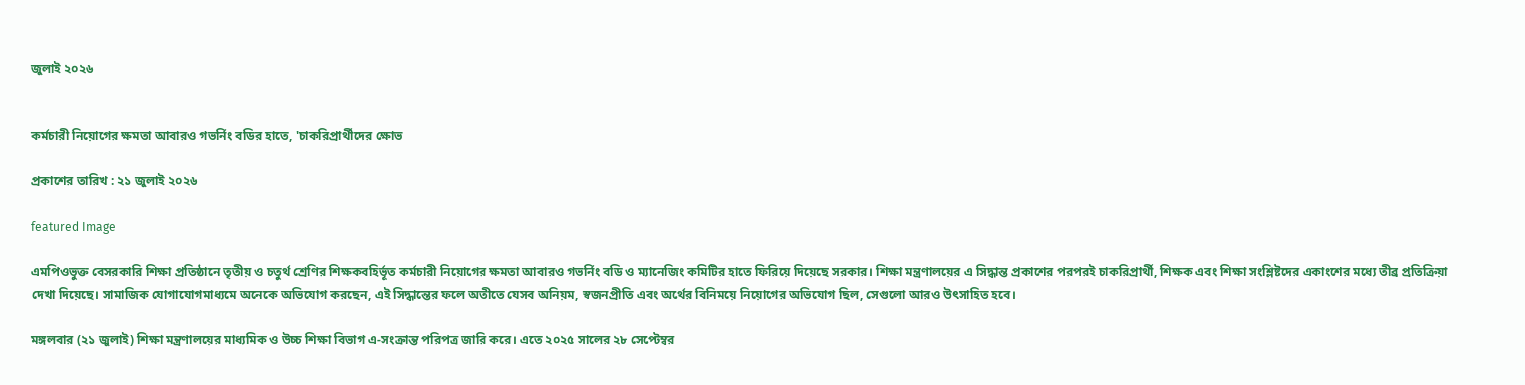জুলাই ২০২৬


কর্মচারী নিয়োগের ক্ষমতা আবারও গভর্নিং বডির হাতে, 'চাকরিপ্রার্থীদের ক্ষোভ

প্রকাশের তারিখ : ২১ জুলাই ২০২৬

featured Image

এমপিওভুক্ত বেসরকারি শিক্ষা প্রতিষ্ঠানে তৃতীয় ও চতুর্থ শ্রেণির শিক্ষকবহির্ভূত কর্মচারী নিয়োগের ক্ষমতা আবারও গভর্নিং বডি ও ম্যানেজিং কমিটির হাতে ফিরিয়ে দিয়েছে সরকার। শিক্ষা মন্ত্রণালয়ের এ সিদ্ধান্ত প্রকাশের পরপরই চাকরিপ্রার্থী, শিক্ষক এবং শিক্ষা সংশ্লিষ্টদের একাংশের মধ্যে তীব্র প্রতিক্রিয়া দেখা দিয়েছে। সামাজিক যোগাযোগমাধ্যমে অনেকে অভিযোগ করছেন, এই সিদ্ধান্তের ফলে অতীতে যেসব অনিয়ম, স্বজনপ্রীতি এবং অর্থের বিনিময়ে নিয়োগের অভিযোগ ছিল, সেগুলো আরও উৎসাহিত হবে।

মঙ্গলবার (২১ জুলাই) শিক্ষা মন্ত্রণালয়ের মাধ্যমিক ও উচ্চ শিক্ষা বিভাগ এ-সংক্রান্ত পরিপত্র জারি করে। এতে ২০২৫ সালের ২৮ সেপ্টেম্বর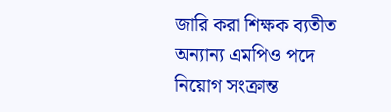জারি করা শিক্ষক ব্যতীত অন্যান্য এমপিও পদে নিয়োগ সংক্রান্ত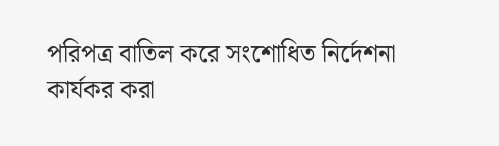পরিপত্র বাতিল করে সংশোধিত নির্দেশনা কার্যকর করা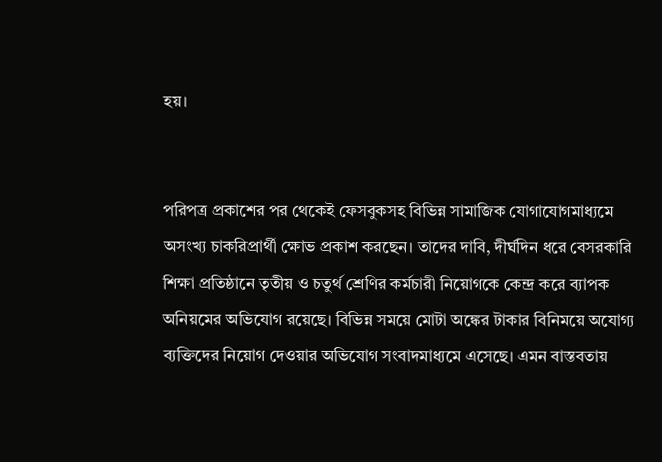হয়।


পরিপত্র প্রকাশের পর থেকেই ফেসবুকসহ বিভিন্ন সামাজিক যোগাযোগমাধ্যমে অসংখ্য চাকরিপ্রার্থী ক্ষোভ প্রকাশ করছেন। তাদের দাবি, দীর্ঘদিন ধরে বেসরকারি শিক্ষা প্রতিষ্ঠানে তৃতীয় ও চতুর্থ শ্রেণির কর্মচারী নিয়োগকে কেন্দ্র করে ব্যাপক অনিয়মের অভিযোগ রয়েছে। বিভিন্ন সময়ে মোটা অঙ্কের টাকার বিনিময়ে অযোগ্য ব্যক্তিদের নিয়োগ দেওয়ার অভিযোগ সংবাদমাধ্যমে এসেছে। এমন বাস্তবতায়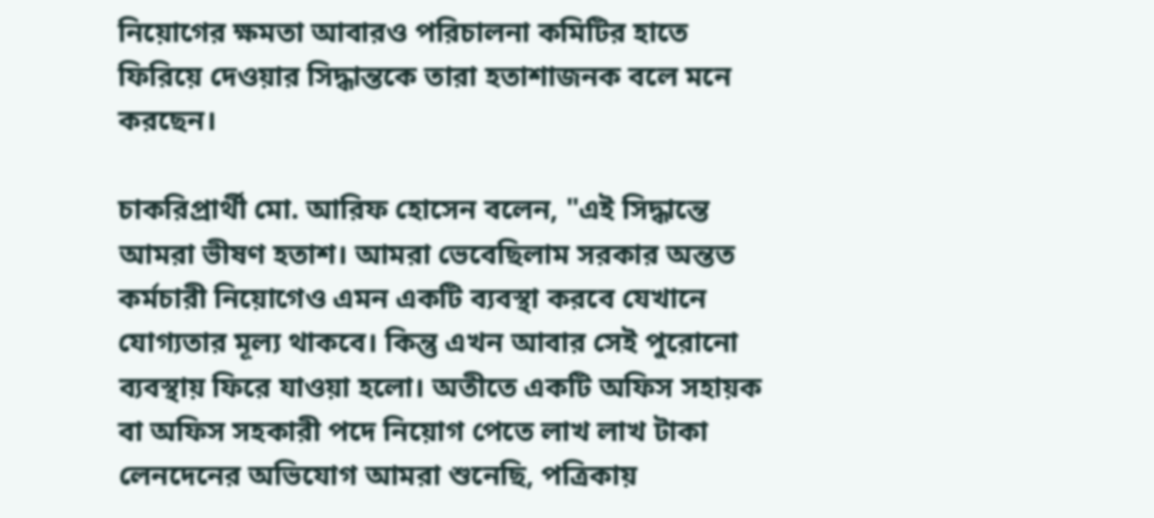নিয়োগের ক্ষমতা আবারও পরিচালনা কমিটির হাতে ফিরিয়ে দেওয়ার সিদ্ধান্তকে তারা হতাশাজনক বলে মনে করছেন।

চাকরিপ্রার্থী মো. আরিফ হোসেন বলেন, "এই সিদ্ধান্তে আমরা ভীষণ হতাশ। আমরা ভেবেছিলাম সরকার অন্তত কর্মচারী নিয়োগেও এমন একটি ব্যবস্থা করবে যেখানে যোগ্যতার মূল্য থাকবে। কিন্তু এখন আবার সেই পুরোনো ব্যবস্থায় ফিরে যাওয়া হলো। অতীতে একটি অফিস সহায়ক বা অফিস সহকারী পদে নিয়োগ পেতে লাখ লাখ টাকা লেনদেনের অভিযোগ আমরা শুনেছি, পত্রিকায়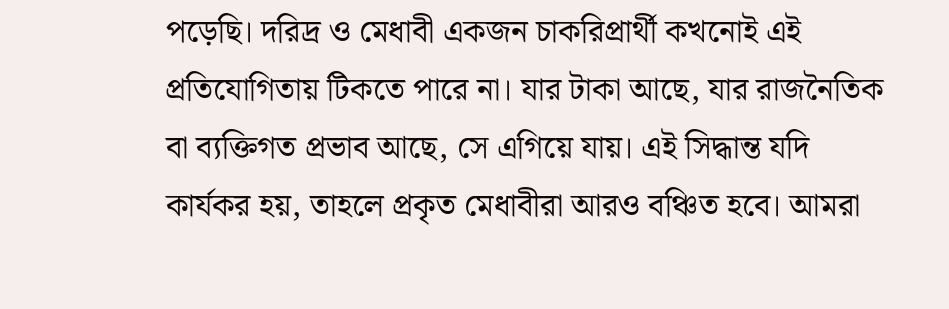পড়েছি। দরিদ্র ও মেধাবী একজন চাকরিপ্রার্থী কখনোই এই প্রতিযোগিতায় টিকতে পারে না। যার টাকা আছে, যার রাজনৈতিক বা ব্যক্তিগত প্রভাব আছে, সে এগিয়ে যায়। এই সিদ্ধান্ত যদি কার্যকর হয়, তাহলে প্রকৃত মেধাবীরা আরও বঞ্চিত হবে। আমরা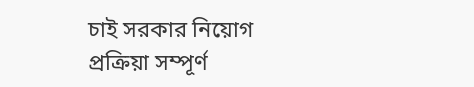চাই সরকার নিয়োগ প্রক্রিয়া সম্পূর্ণ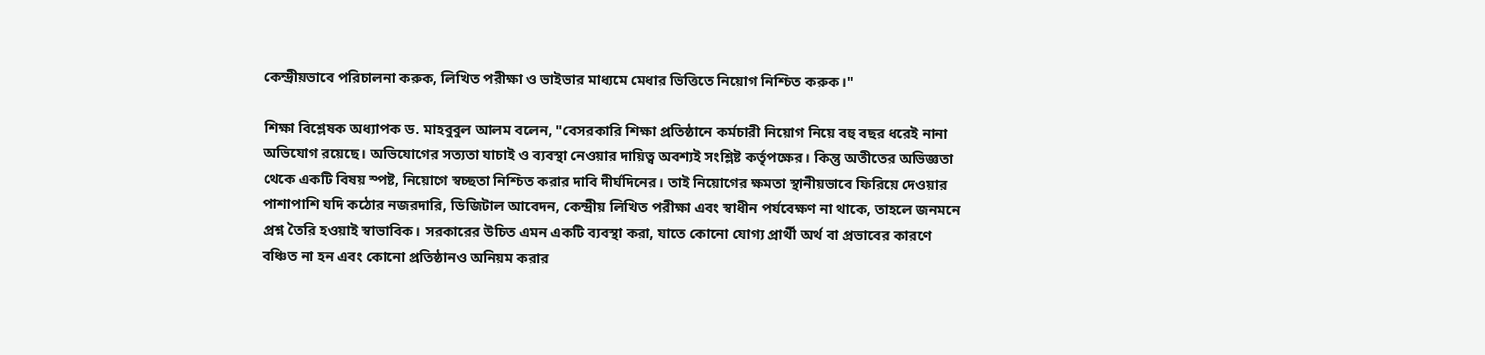কেন্দ্রীয়ভাবে পরিচালনা করুক, লিখিত পরীক্ষা ও ভাইভার মাধ্যমে মেধার ভিত্তিতে নিয়োগ নিশ্চিত করুক।"

শিক্ষা বিশ্লেষক অধ্যাপক ড. মাহবুবুল আলম বলেন, "বেসরকারি শিক্ষা প্রতিষ্ঠানে কর্মচারী নিয়োগ নিয়ে বহু বছর ধরেই নানা অভিযোগ রয়েছে। অভিযোগের সত্যতা যাচাই ও ব্যবস্থা নেওয়ার দায়িত্ব অবশ্যই সংশ্লিষ্ট কর্তৃপক্ষের। কিন্তু অতীতের অভিজ্ঞতা থেকে একটি বিষয় স্পষ্ট, নিয়োগে স্বচ্ছতা নিশ্চিত করার দাবি দীর্ঘদিনের। তাই নিয়োগের ক্ষমতা স্থানীয়ভাবে ফিরিয়ে দেওয়ার পাশাপাশি যদি কঠোর নজরদারি, ডিজিটাল আবেদন, কেন্দ্রীয় লিখিত পরীক্ষা এবং স্বাধীন পর্যবেক্ষণ না থাকে, তাহলে জনমনে প্রশ্ন তৈরি হওয়াই স্বাভাবিক। সরকারের উচিত এমন একটি ব্যবস্থা করা, যাতে কোনো যোগ্য প্রার্থী অর্থ বা প্রভাবের কারণে বঞ্চিত না হন এবং কোনো প্রতিষ্ঠানও অনিয়ম করার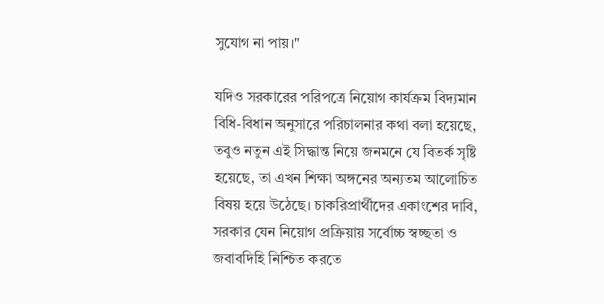সুযোগ না পায়।"

যদিও সরকারের পরিপত্রে নিয়োগ কার্যক্রম বিদ্যমান বিধি-বিধান অনুসারে পরিচালনার কথা বলা হয়েছে, তবুও নতুন এই সিদ্ধান্ত নিয়ে জনমনে যে বিতর্ক সৃষ্টি হয়েছে, তা এখন শিক্ষা অঙ্গনের অন্যতম আলোচিত বিষয় হয়ে উঠেছে। চাকরিপ্রার্থীদের একাংশের দাবি, সরকার যেন নিয়োগ প্রক্রিয়ায় সর্বোচ্চ স্বচ্ছতা ও জবাবদিহি নিশ্চিত করতে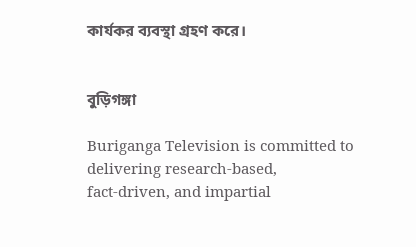কার্যকর ব্যবস্থা গ্রহণ করে।


বুড়িগঙ্গা

Buriganga Television is committed to delivering research-based,
fact-driven, and impartial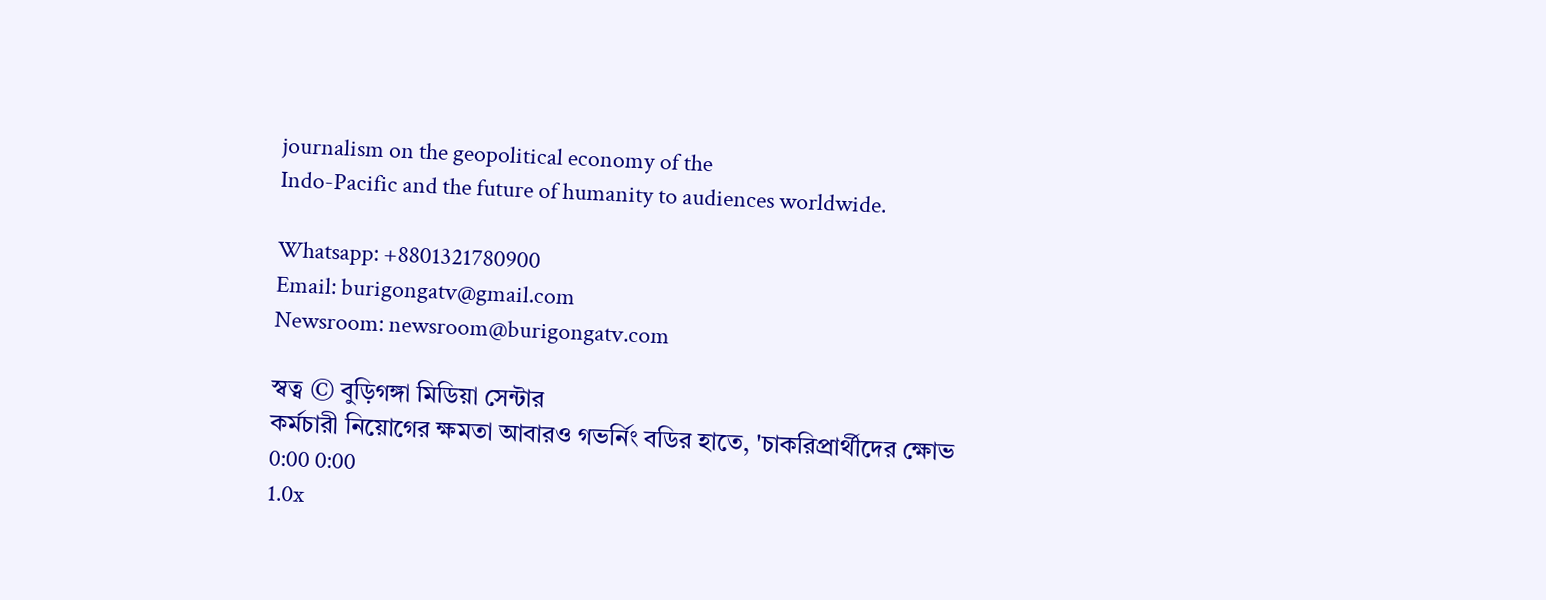journalism on the geopolitical economy of the
Indo-Pacific and the future of humanity to audiences worldwide.

Whatsapp: +8801321780900
Email: burigongatv@gmail.com
Newsroom: newsroom@burigongatv.com

স্বত্ব © বুড়িগঙ্গা মিডিয়া সেন্টার
কর্মচারী নিয়োগের ক্ষমতা আবারও গভর্নিং বডির হাতে, 'চাকরিপ্রার্থীদের ক্ষোভ
0:00 0:00
1.0x